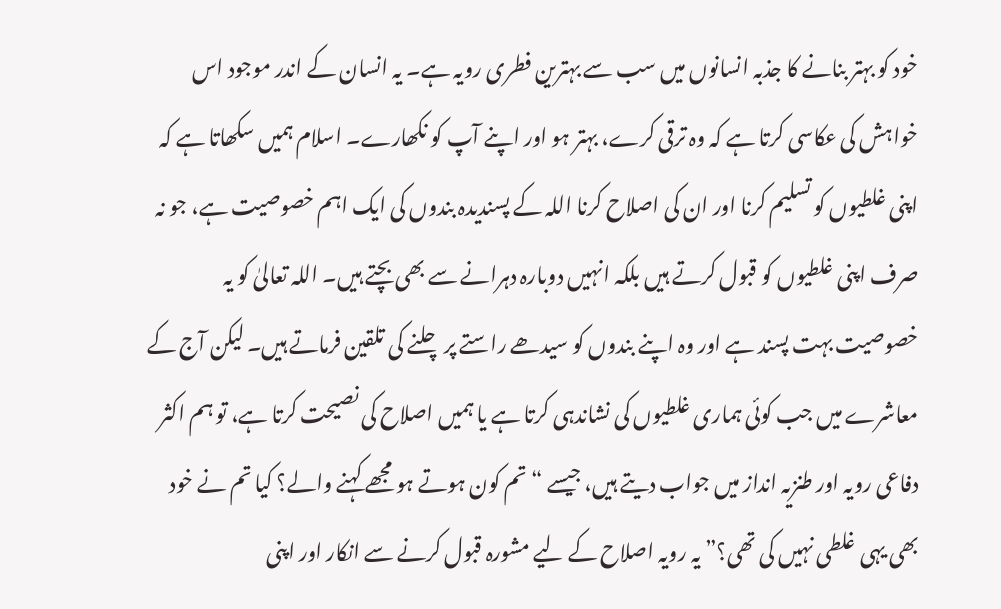خود کو بہتر بنانے کا جذبہ انسانوں میں سب سے بہترین فطری رویہ ہے۔ یہ انسان کے اندر موجود اس خواہش کی عکاسی کرتا ہے کہ وہ ترقی کرے، بہتر ہو اور اپنے آپ کو نکھارے۔ اسلام ہمیں سکھاتا ہے کہ اپنی غلطیوں کو تسلیم کرنا اور ان کی اصلاح کرنا اللہ کے پسندیدہ بندوں کی ایک اہم خصوصیت ہے، جو نہ صرف اپنی غلطیوں کو قبول کرتے ہیں بلکہ انہیں دوبارہ دہرانے سے بھی بچتے ہیں۔ اللہ تعالیٰ کو یہ خصوصیت بہت پسند ہے اور وہ اپنے بندوں کو سیدھے راستے پر چلنے کی تلقین فرماتے ہیں۔ لیکن آج کے معاشرے میں جب کوئی ہماری غلطیوں کی نشاندہی کرتا ہے یا ہمیں اصلاح کی نصیحت کرتا ہے، تو ہم اکثر دفاعی رویہ اور طنزیہ انداز میں جواب دیتے ہیں، جیسے “تم کون ہوتے ہو مجھے کہنے والے؟ کیا تم نے خود بھی یہی غلطی نہیں کی تھی؟” یہ رویہ اصلاح کے لیے مشورہ قبول کرنے سے انکار اور اپنی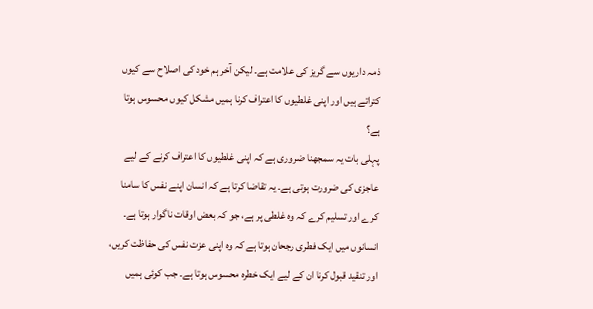ذمہ داریوں سے گریز کی علامت ہے۔ لیکن آخر ہم خود کی اصلاح سے کیوں کتراتے ہیں اور اپنی غلطیوں کا اعتراف کرنا ہمیں مشکل کیوں محسوس ہوتا ہے؟
پہلی بات یہ سمجھنا ضروری ہے کہ اپنی غلطیوں کا اعتراف کرنے کے لیے عاجزی کی ضرورت ہوتی ہے۔ یہ تقاضا کرتا ہے کہ انسان اپنے نفس کا سامنا کرے اور تسلیم کرے کہ وہ غلطی پر ہے، جو کہ بعض اوقات ناگوار ہوتا ہے۔ انسانوں میں ایک فطری رجحان ہوتا ہے کہ وہ اپنی عزت نفس کی حفاظت کریں، اور تنقید قبول کرنا ان کے لیے ایک خطرہ محسوس ہوتا ہے۔ جب کوئی ہمیں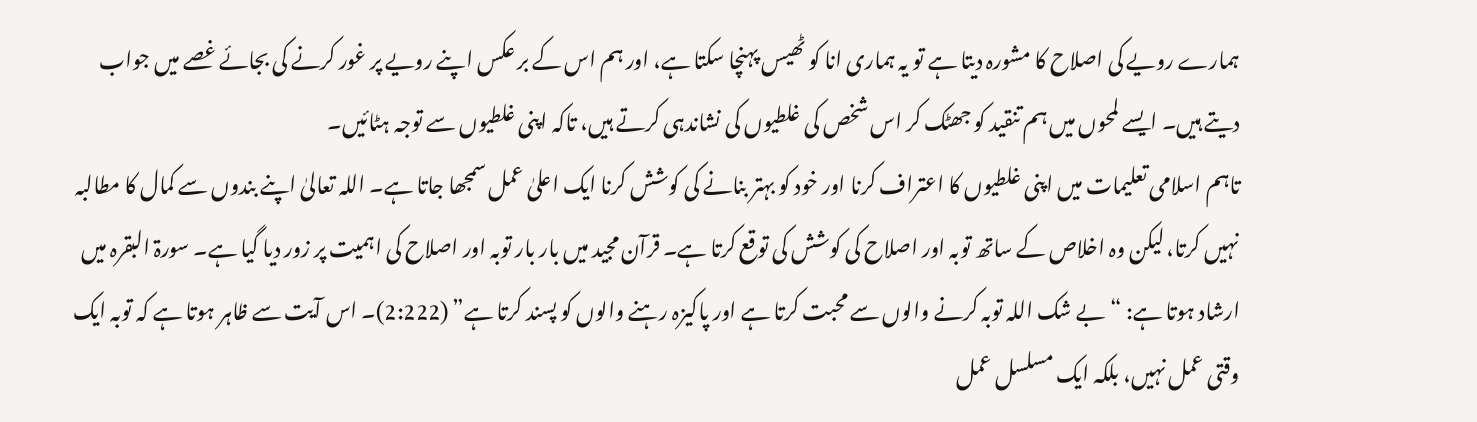ہمارے رویے کی اصلاح کا مشورہ دیتا ہے تو یہ ہماری انا کو ٹھیس پہنچا سکتا ہے، اور ہم اس کے بر عکس اپنے رویے پر غور کرنے کی بجائے غصے میں جواب دیتے ہیں۔ ایسے لمحوں میں ہم تنقید کو جھٹک کر اس شخص کی غلطیوں کی نشاندہی کرتے ہیں، تاکہ اپنی غلطیوں سے توجہ ہٹائیں۔
تاہم اسلامی تعلیمات میں اپنی غلطیوں کا اعتراف کرنا اور خود کو بہتر بنانے کی کوشش کرنا ایک اعلیٰ عمل سمجھا جاتا ہے۔ اللہ تعالیٰ اپنے بندوں سے کمال کا مطالبہ نہیں کرتا، لیکن وہ اخلاص کے ساتھ توبہ اور اصلاح کی کوشش کی توقع کرتا ہے۔ قرآن مجید میں بار بار توبہ اور اصلاح کی اہمیت پر زور دیا گیا ہے۔ سورۃ البقرہ میں ارشاد ہوتا ہے: “بے شک اللہ توبہ کرنے والوں سے محبت کرتا ہے اور پاکیزہ رہنے والوں کو پسند کرتا ہے” (2:222)۔ اس آیت سے ظاہر ہوتا ہے کہ توبہ ایک وقتی عمل نہیں، بلکہ ایک مسلسل عمل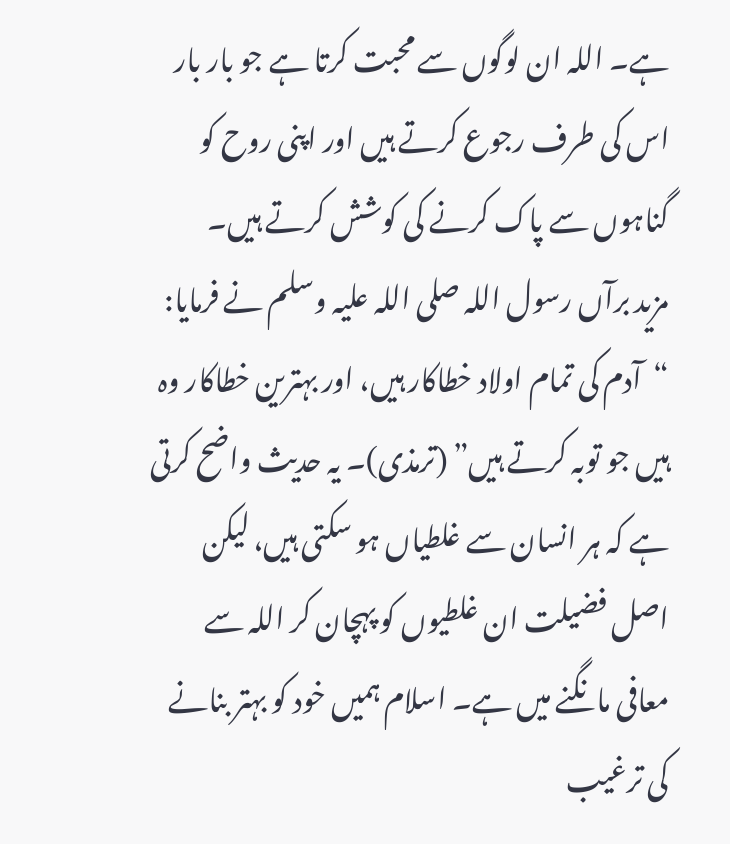ہے۔ اللہ ان لوگوں سے محبت کرتا ہے جو بار بار اس کی طرف رجوع کرتے ہیں اور اپنی روح کو گناہوں سے پاک کرنے کی کوشش کرتے ہیں۔
مزید برآں رسول اللہ صلی اللہ علیہ وسلم نے فرمایا: “آدم کی تمام اولاد خطاکار ہیں، اور بہترین خطاکار وہ ہیں جو توبہ کرتے ہیں” (ترمذی)۔ یہ حدیث واضح کرتی ہے کہ ہر انسان سے غلطیاں ہو سکتی ہیں، لیکن اصل فضیلت ان غلطیوں کو پہچان کر اللہ سے معافی مانگنے میں ہے۔ اسلام ہمیں خود کو بہتر بنانے کی ترغیب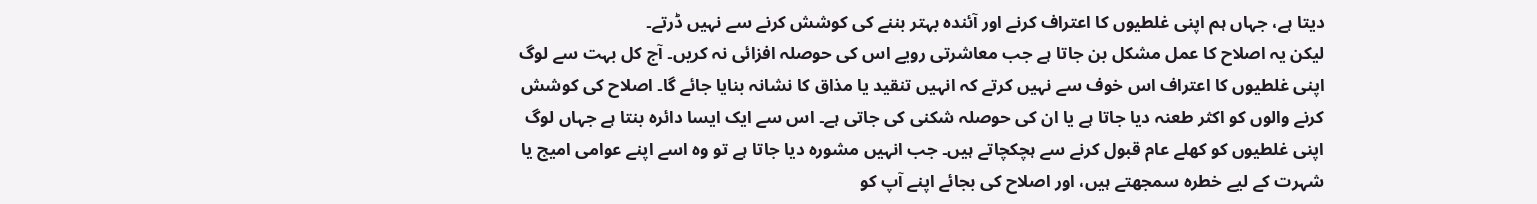دیتا ہے، جہاں ہم اپنی غلطیوں کا اعتراف کرنے اور آئندہ بہتر بننے کی کوشش کرنے سے نہیں ڈرتے۔
لیکن یہ اصلاح کا عمل مشکل بن جاتا ہے جب معاشرتی رویے اس کی حوصلہ افزائی نہ کریں۔ آج کل بہت سے لوگ اپنی غلطیوں کا اعتراف اس خوف سے نہیں کرتے کہ انہیں تنقید یا مذاق کا نشانہ بنایا جائے گا۔ اصلاح کی کوشش کرنے والوں کو اکثر طعنہ دیا جاتا ہے یا ان کی حوصلہ شکنی کی جاتی ہے۔ اس سے ایک ایسا دائرہ بنتا ہے جہاں لوگ اپنی غلطیوں کو کھلے عام قبول کرنے سے ہچکچاتے ہیں۔ جب انہیں مشورہ دیا جاتا ہے تو وہ اسے اپنے عوامی امیج یا شہرت کے لیے خطرہ سمجھتے ہیں، اور اصلاح کی بجائے اپنے آپ کو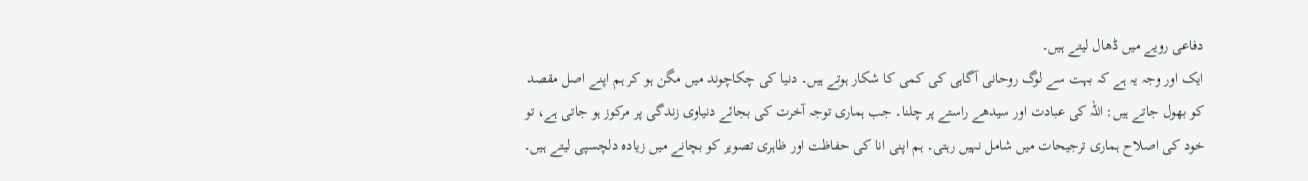دفاعی رویے میں ڈھال لیتے ہیں۔
ایک اور وجہ یہ ہے کہ بہت سے لوگ روحانی آگاہی کی کمی کا شکار ہوتے ہیں۔ دنیا کی چکاچوند میں مگن ہو کر ہم اپنے اصل مقصد کو بھول جاتے ہیں: اللہ کی عبادت اور سیدھے راستے پر چلنا۔ جب ہماری توجہ آخرت کی بجائے دنیاوی زندگی پر مرکوز ہو جاتی ہے، تو خود کی اصلاح ہماری ترجیحات میں شامل نہیں رہتی۔ ہم اپنی انا کی حفاظت اور ظاہری تصویر کو بچانے میں زیادہ دلچسپی لیتے ہیں۔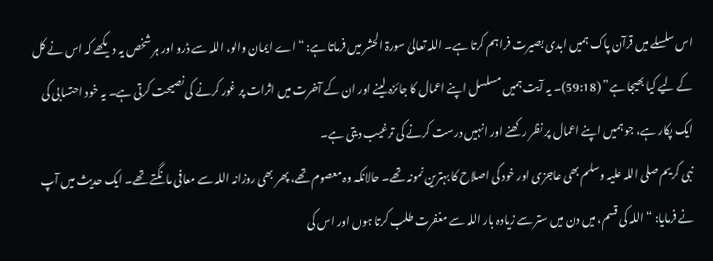اس سلسلے میں قرآن پاک ہمیں ابدی بصیرت فراہم کرتا ہے۔ اللہ تعالیٰ سورۃ الحشر میں فرماتا ہے: “اے ایمان والو، اللہ سے ڈرو اور ہر شخص یہ دیکھے کہ اس نے کل کے لیے کیا بھیجا ہے” (59:18)۔ یہ آیت ہمیں مسلسل اپنے اعمال کا جائزہ لینے اور ان کے آخرت میں اثرات پر غور کرنے کی نصیحت کرتی ہے۔ یہ خود احتسابی کی ایک پکار ہے، جو ہمیں اپنے اعمال پر نظر رکھنے اور انہیں درست کرنے کی ترغیب دیتی ہے۔
نبی کریم صلی اللہ علیہ وسلم بھی عاجزی اور خود کی اصلاح کا بہترین نمونہ تھے۔ حالانکہ وہ معصوم تھے، پھر بھی روزانہ اللہ سے معافی مانگتے تھے۔ ایک حدیث میں آپ نے فرمایا: “اللہ کی قسم، میں دن میں ستر سے زیادہ بار اللہ سے مغفرت طلب کرتا ہوں اور اس کی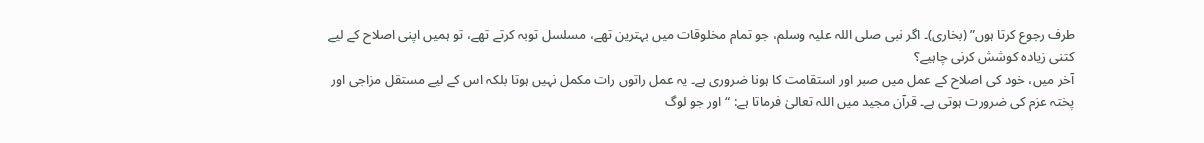طرف رجوع کرتا ہوں” (بخاری)۔ اگر نبی صلی اللہ علیہ وسلم، جو تمام مخلوقات میں بہترین تھے، مسلسل توبہ کرتے تھے، تو ہمیں اپنی اصلاح کے لیے کتنی زیادہ کوشش کرنی چاہیے؟
آخر میں، خود کی اصلاح کے عمل میں صبر اور استقامت کا ہونا ضروری ہے۔ یہ عمل راتوں رات مکمل نہیں ہوتا بلکہ اس کے لیے مستقل مزاجی اور پختہ عزم کی ضرورت ہوتی ہے۔ قرآن مجید میں اللہ تعالیٰ فرماتا ہے: “اور جو لوگ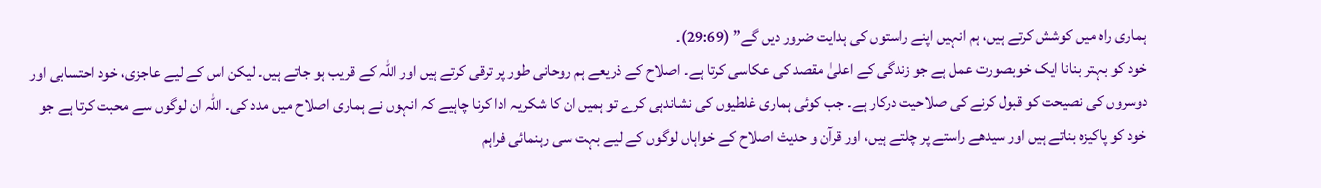ہماری راہ میں کوشش کرتے ہیں، ہم انہیں اپنے راستوں کی ہدایت ضرور دیں گے” (29:69)۔
خود کو بہتر بنانا ایک خوبصورت عمل ہے جو زندگی کے اعلیٰ مقصد کی عکاسی کرتا ہے۔ اصلاح کے ذریعے ہم روحانی طور پر ترقی کرتے ہیں اور اللہ کے قریب ہو جاتے ہیں۔ لیکن اس کے لیے عاجزی، خود احتسابی اور دوسروں کی نصیحت کو قبول کرنے کی صلاحیت درکار ہے۔ جب کوئی ہماری غلطیوں کی نشاندہی کرے تو ہمیں ان کا شکریہ ادا کرنا چاہیے کہ انہوں نے ہماری اصلاح میں مدد کی۔ اللہ ان لوگوں سے محبت کرتا ہے جو خود کو پاکیزہ بناتے ہیں اور سیدھے راستے پر چلتے ہیں، اور قرآن و حدیث اصلاح کے خواہاں لوگوں کے لیے بہت سی رہنمائی فراہم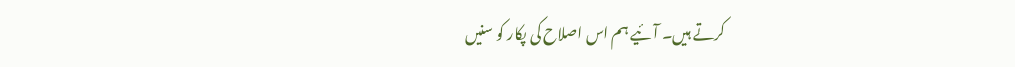کرتے ہیں۔ آئیے ہم اس اصلاح کی پکار کو سنیں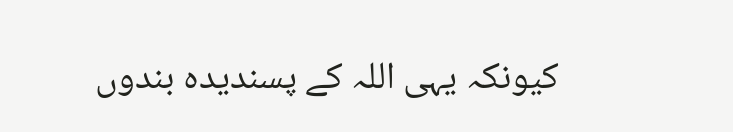کیونکہ یہی اللہ کے پسندیدہ بندوں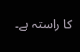کا راستہ ہے۔